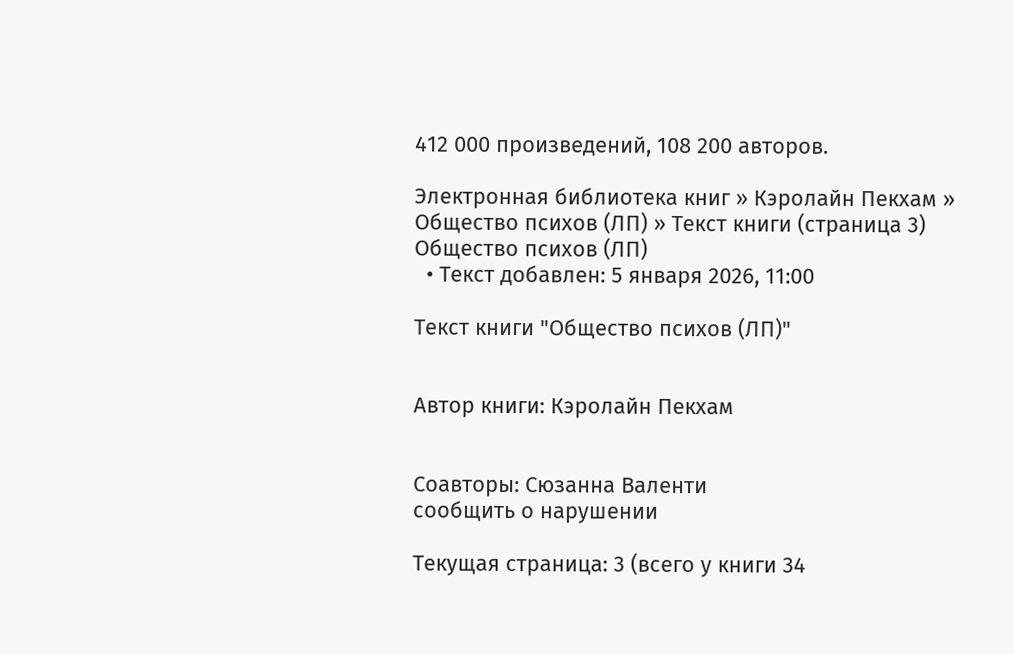412 000 произведений, 108 200 авторов.

Электронная библиотека книг » Кэролайн Пекхам » Общество психов (ЛП) » Текст книги (страница 3)
Общество психов (ЛП)
  • Текст добавлен: 5 января 2026, 11:00

Текст книги "Общество психов (ЛП)"


Автор книги: Кэролайн Пекхам


Соавторы: Сюзанна Валенти
сообщить о нарушении

Текущая страница: 3 (всего у книги 34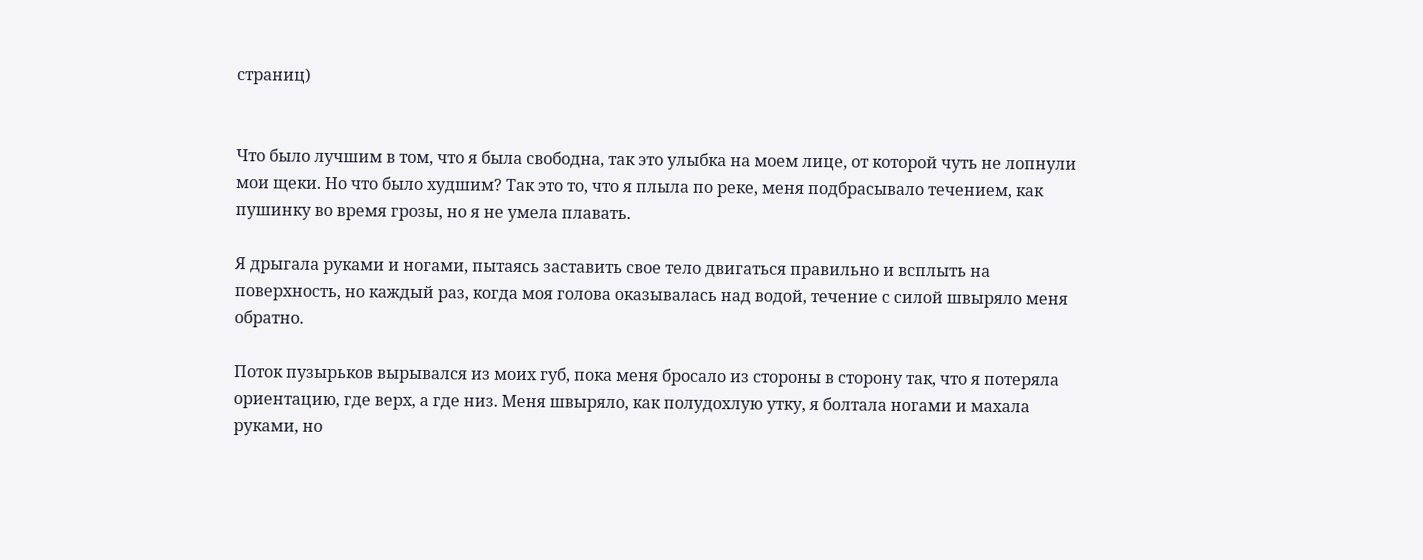страниц)


Что было лучшим в том, что я была свободна, так это улыбка на моем лице, от которой чуть не лопнули мои щеки. Но что было худшим? Так это то, что я плыла по реке, меня подбрасывало течением, как пушинку во время грозы, но я не умела плавать.

Я дрыгала руками и ногами, пытаясь заставить свое тело двигаться правильно и всплыть на поверхность, но каждый раз, когда моя голова оказывалась над водой, течение с силой швыряло меня обратно.

Поток пузырьков вырывался из моих губ, пока меня бросало из стороны в сторону так, что я потеряла ориентацию, где верх, а где низ. Меня швыряло, как полудохлую утку, я болтала ногами и махала руками, но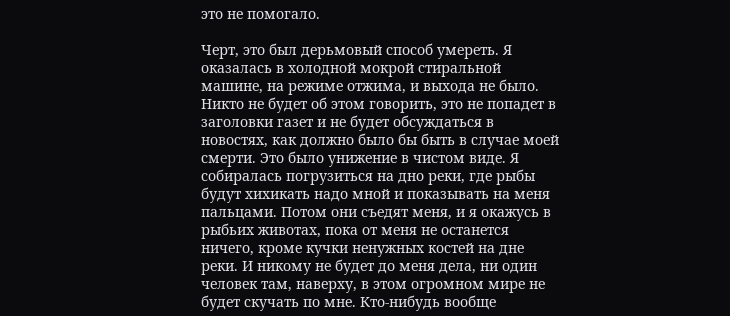это не помогало.

Черт, это был дерьмовый способ умереть. Я оказалась в холодной мокрой стиральной машине, на режиме отжима, и выхода не было. Никто не будет об этом говорить, это не попадет в заголовки газет и не будет обсуждаться в новостях, как должно было бы быть в случае моей смерти. Это было унижение в чистом виде. Я собиралась погрузиться на дно реки, где рыбы будут хихикать надо мной и показывать на меня пальцами. Потом они съедят меня, и я окажусь в рыбьих животах, пока от меня не останется ничего, кроме кучки ненужных костей на дне реки. И никому не будет до меня дела, ни один человек там, наверху, в этом огромном мире не будет скучать по мне. Кто-нибудь вообще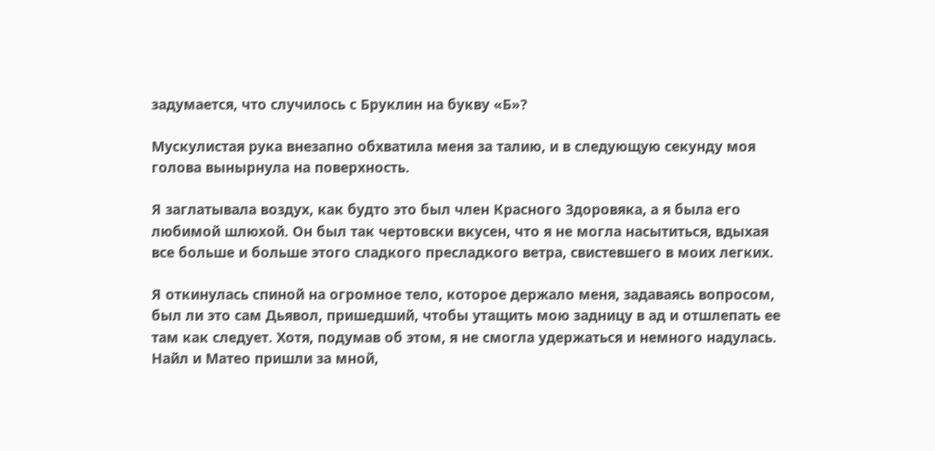задумается, что случилось с Бруклин на букву «Б»?

Мускулистая рука внезапно обхватила меня за талию, и в следующую секунду моя голова вынырнула на поверхность.

Я заглатывала воздух, как будто это был член Красного Здоровяка, а я была его любимой шлюхой. Он был так чертовски вкусен, что я не могла насытиться, вдыхая все больше и больше этого сладкого пресладкого ветра, свистевшего в моих легких.

Я откинулась спиной на огромное тело, которое держало меня, задаваясь вопросом, был ли это сам Дьявол, пришедший, чтобы утащить мою задницу в ад и отшлепать ее там как следует. Хотя, подумав об этом, я не смогла удержаться и немного надулась. Найл и Матео пришли за мной,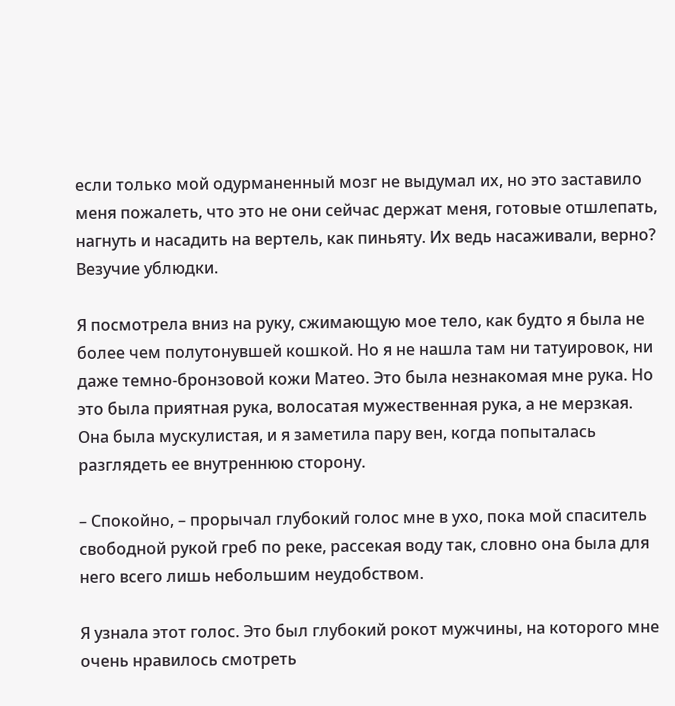если только мой одурманенный мозг не выдумал их, но это заставило меня пожалеть, что это не они сейчас держат меня, готовые отшлепать, нагнуть и насадить на вертель, как пиньяту. Их ведь насаживали, верно? Везучие ублюдки.

Я посмотрела вниз на руку, сжимающую мое тело, как будто я была не более чем полутонувшей кошкой. Но я не нашла там ни татуировок, ни даже темно-бронзовой кожи Матео. Это была незнакомая мне рука. Но это была приятная рука, волосатая мужественная рука, а не мерзкая. Она была мускулистая, и я заметила пару вен, когда попыталась разглядеть ее внутреннюю сторону.

– Спокойно, – прорычал глубокий голос мне в ухо, пока мой спаситель свободной рукой греб по реке, рассекая воду так, словно она была для него всего лишь небольшим неудобством.

Я узнала этот голос. Это был глубокий рокот мужчины, на которого мне очень нравилось смотреть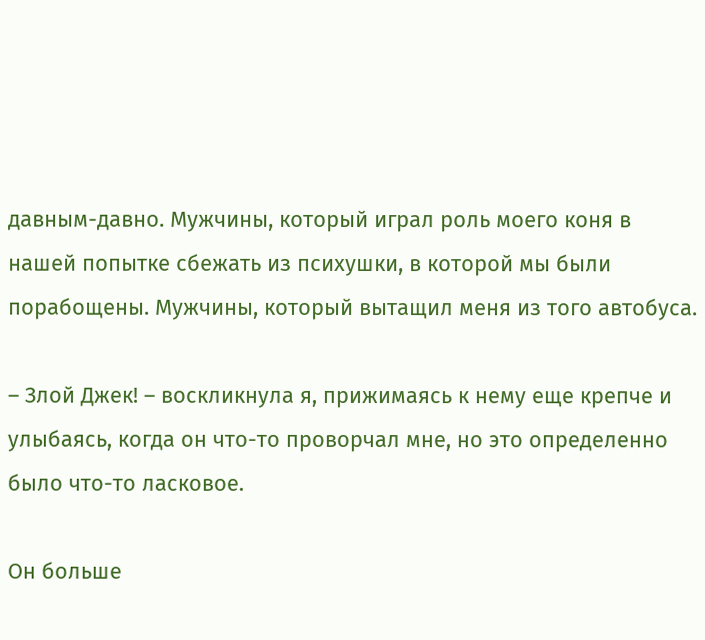давным-давно. Мужчины, который играл роль моего коня в нашей попытке сбежать из психушки, в которой мы были порабощены. Мужчины, который вытащил меня из того автобуса.

– Злой Джек! – воскликнула я, прижимаясь к нему еще крепче и улыбаясь, когда он что-то проворчал мне, но это определенно было что-то ласковое.

Он больше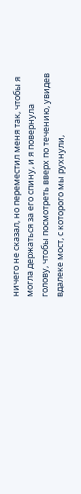ничего не сказал, но переместил меня так, чтобы я могла держаться за его спину, и я повернула голову, чтобы посмотреть вверх по течению, увидев вдалеке мост, с которого мы рухнули,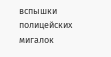вспышки полицейских мигалок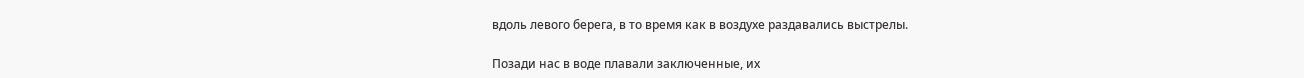вдоль левого берега, в то время как в воздухе раздавались выстрелы.

Позади нас в воде плавали заключенные, их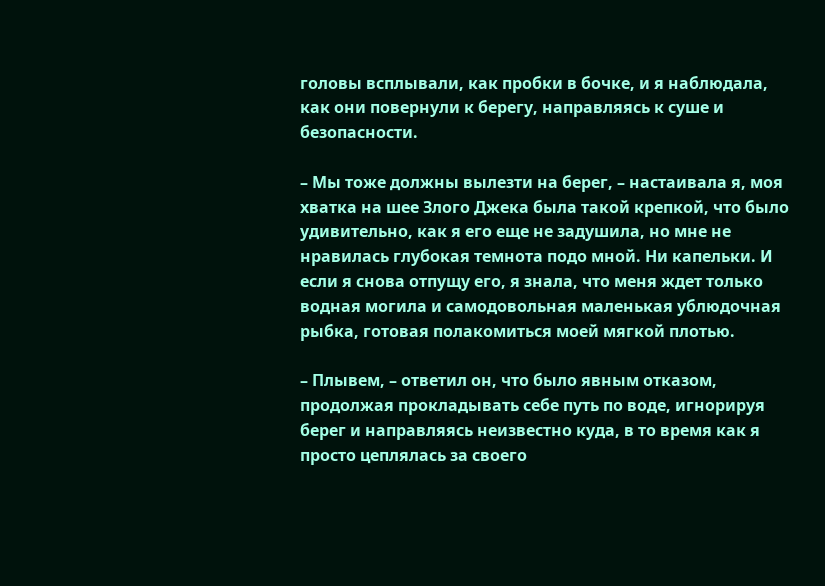головы всплывали, как пробки в бочке, и я наблюдала, как они повернули к берегу, направляясь к суше и безопасности.

– Мы тоже должны вылезти на берег, – настаивала я, моя хватка на шее Злого Джека была такой крепкой, что было удивительно, как я его еще не задушила, но мне не нравилась глубокая темнота подо мной. Ни капельки. И если я снова отпущу его, я знала, что меня ждет только водная могила и самодовольная маленькая ублюдочная рыбка, готовая полакомиться моей мягкой плотью.

– Плывем, – ответил он, что было явным отказом, продолжая прокладывать себе путь по воде, игнорируя берег и направляясь неизвестно куда, в то время как я просто цеплялась за своего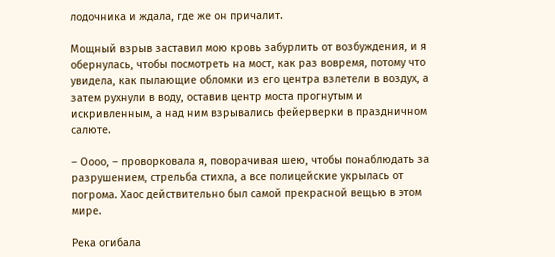лодочника и ждала, где же он причалит.

Мощный взрыв заставил мою кровь забурлить от возбуждения, и я обернулась, чтобы посмотреть на мост, как раз вовремя, потому что увидела, как пылающие обломки из его центра взлетели в воздух, а затем рухнули в воду, оставив центр моста прогнутым и искривленным, а над ним взрывались фейерверки в праздничном салюте.

– Оооо, – проворковала я, поворачивая шею, чтобы понаблюдать за разрушением, стрельба стихла, а все полицейские укрылась от погрома. Хаос действительно был самой прекрасной вещью в этом мире.

Река огибала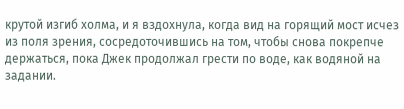крутой изгиб холма, и я вздохнула, когда вид на горящий мост исчез из поля зрения, сосредоточившись на том, чтобы снова покрепче держаться, пока Джек продолжал грести по воде, как водяной на задании.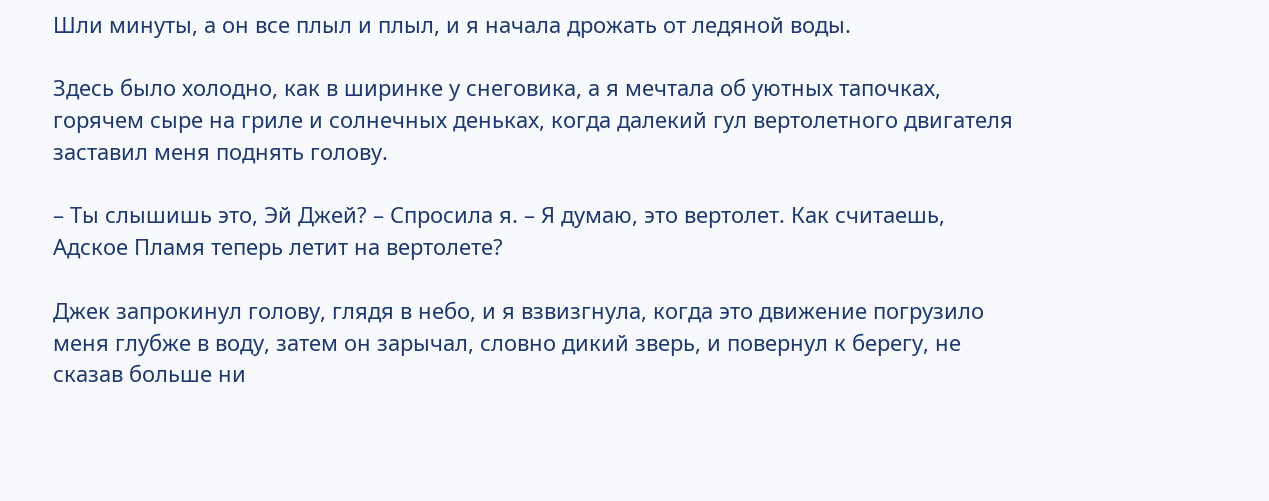Шли минуты, а он все плыл и плыл, и я начала дрожать от ледяной воды.

Здесь было холодно, как в ширинке у снеговика, а я мечтала об уютных тапочках, горячем сыре на гриле и солнечных деньках, когда далекий гул вертолетного двигателя заставил меня поднять голову.

– Ты слышишь это, Эй Джей? – Спросила я. – Я думаю, это вертолет. Как считаешь, Адское Пламя теперь летит на вертолете?

Джек запрокинул голову, глядя в небо, и я взвизгнула, когда это движение погрузило меня глубже в воду, затем он зарычал, словно дикий зверь, и повернул к берегу, не сказав больше ни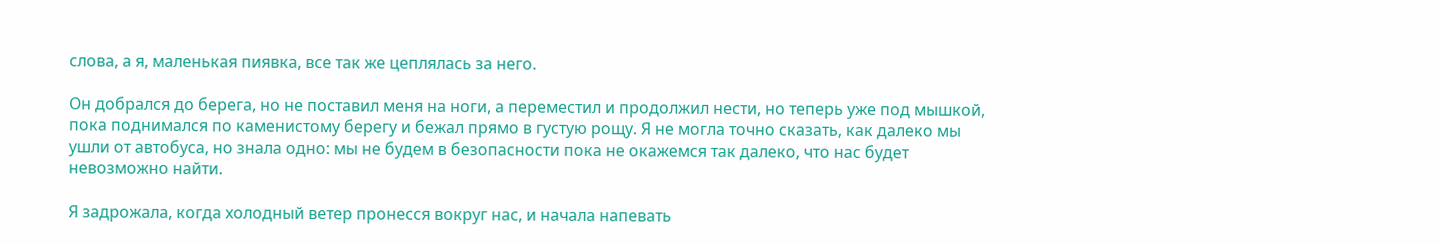слова, а я, маленькая пиявка, все так же цеплялась за него.

Он добрался до берега, но не поставил меня на ноги, а переместил и продолжил нести, но теперь уже под мышкой, пока поднимался по каменистому берегу и бежал прямо в густую рощу. Я не могла точно сказать, как далеко мы ушли от автобуса, но знала одно: мы не будем в безопасности пока не окажемся так далеко, что нас будет невозможно найти.

Я задрожала, когда холодный ветер пронесся вокруг нас, и начала напевать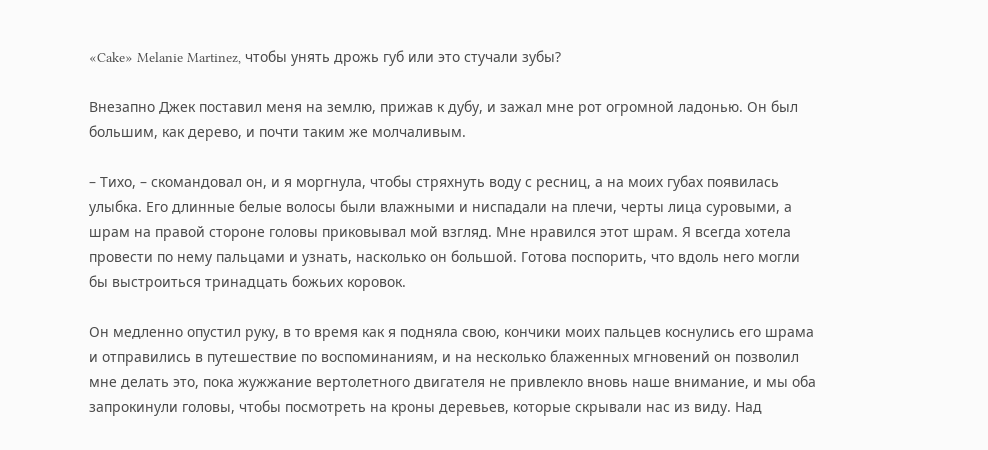«Cake» Melanie Martinez, чтобы унять дрожь губ или это стучали зубы?

Внезапно Джек поставил меня на землю, прижав к дубу, и зажал мне рот огромной ладонью. Он был большим, как дерево, и почти таким же молчаливым.

– Тихо, – скомандовал он, и я моргнула, чтобы стряхнуть воду с ресниц, а на моих губах появилась улыбка. Его длинные белые волосы были влажными и ниспадали на плечи, черты лица суровыми, а шрам на правой стороне головы приковывал мой взгляд. Мне нравился этот шрам. Я всегда хотела провести по нему пальцами и узнать, насколько он большой. Готова поспорить, что вдоль него могли бы выстроиться тринадцать божьих коровок.

Он медленно опустил руку, в то время как я подняла свою, кончики моих пальцев коснулись его шрама и отправились в путешествие по воспоминаниям, и на несколько блаженных мгновений он позволил мне делать это, пока жужжание вертолетного двигателя не привлекло вновь наше внимание, и мы оба запрокинули головы, чтобы посмотреть на кроны деревьев, которые скрывали нас из виду. Над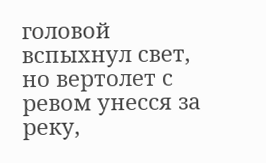головой вспыхнул свет, но вертолет с ревом унесся за реку,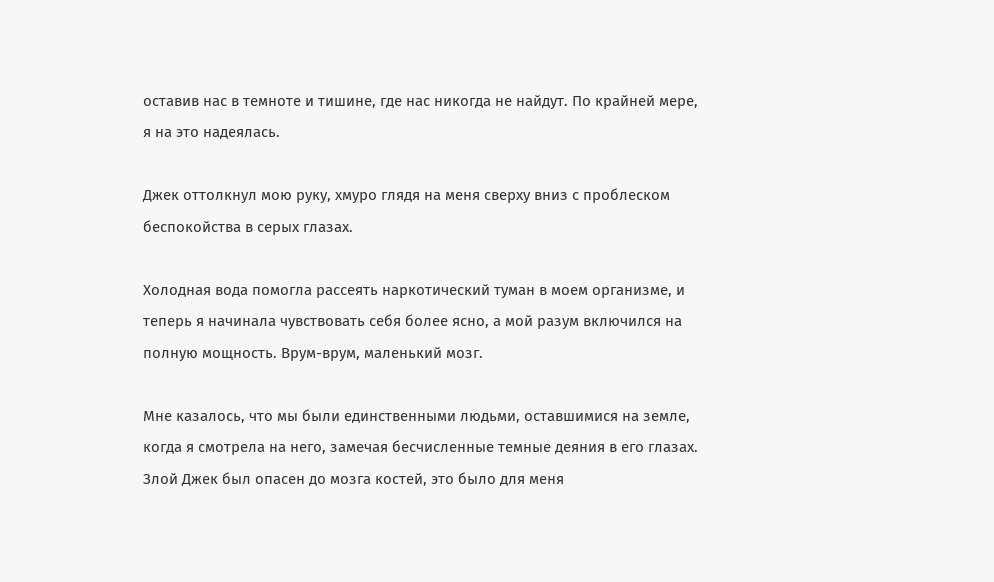оставив нас в темноте и тишине, где нас никогда не найдут. По крайней мере, я на это надеялась.

Джек оттолкнул мою руку, хмуро глядя на меня сверху вниз с проблеском беспокойства в серых глазах.

Холодная вода помогла рассеять наркотический туман в моем организме, и теперь я начинала чувствовать себя более ясно, а мой разум включился на полную мощность. Врум-врум, маленький мозг.

Мне казалось, что мы были единственными людьми, оставшимися на земле, когда я смотрела на него, замечая бесчисленные темные деяния в его глазах. Злой Джек был опасен до мозга костей, это было для меня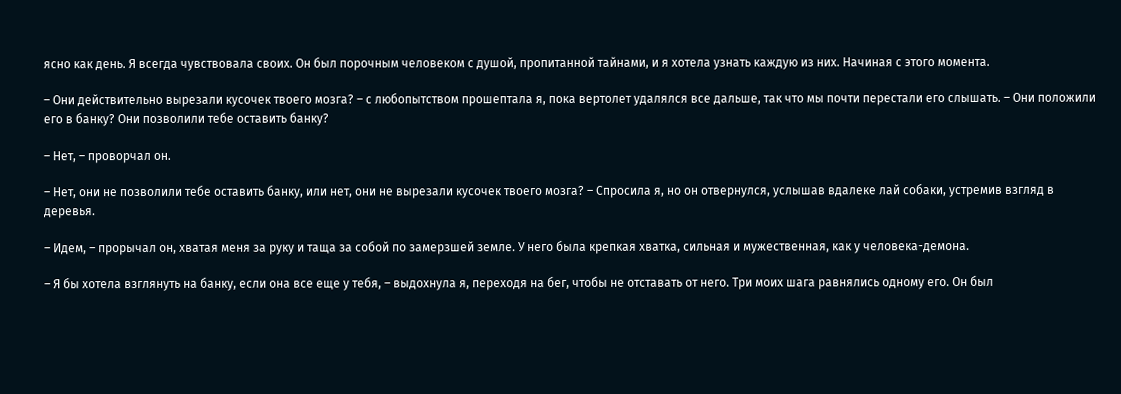ясно как день. Я всегда чувствовала своих. Он был порочным человеком с душой, пропитанной тайнами, и я хотела узнать каждую из них. Начиная с этого момента.

– Они действительно вырезали кусочек твоего мозга? – с любопытством прошептала я, пока вертолет удалялся все дальше, так что мы почти перестали его слышать. – Они положили его в банку? Они позволили тебе оставить банку?

– Нет, – проворчал он.

– Нет, они не позволили тебе оставить банку, или нет, они не вырезали кусочек твоего мозга? – Спросила я, но он отвернулся, услышав вдалеке лай собаки, устремив взгляд в деревья.

– Идем, – прорычал он, хватая меня за руку и таща за собой по замерзшей земле. У него была крепкая хватка, сильная и мужественная, как у человека-демона.

– Я бы хотела взглянуть на банку, если она все еще у тебя, – выдохнула я, переходя на бег, чтобы не отставать от него. Три моих шага равнялись одному его. Он был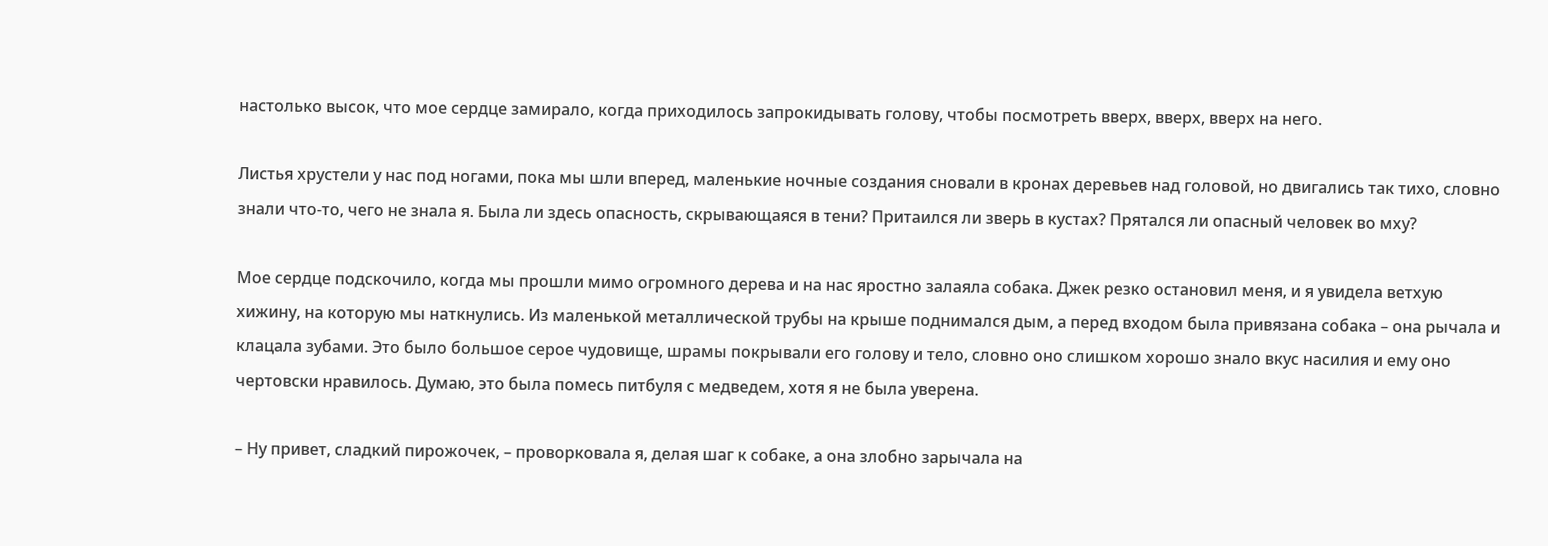настолько высок, что мое сердце замирало, когда приходилось запрокидывать голову, чтобы посмотреть вверх, вверх, вверх на него.

Листья хрустели у нас под ногами, пока мы шли вперед, маленькие ночные создания сновали в кронах деревьев над головой, но двигались так тихо, словно знали что-то, чего не знала я. Была ли здесь опасность, скрывающаяся в тени? Притаился ли зверь в кустах? Прятался ли опасный человек во мху?

Мое сердце подскочило, когда мы прошли мимо огромного дерева и на нас яростно залаяла собака. Джек резко остановил меня, и я увидела ветхую хижину, на которую мы наткнулись. Из маленькой металлической трубы на крыше поднимался дым, а перед входом была привязана собака – она рычала и клацала зубами. Это было большое серое чудовище, шрамы покрывали его голову и тело, словно оно слишком хорошо знало вкус насилия и ему оно чертовски нравилось. Думаю, это была помесь питбуля с медведем, хотя я не была уверена.

– Ну привет, сладкий пирожочек, – проворковала я, делая шаг к собаке, а она злобно зарычала на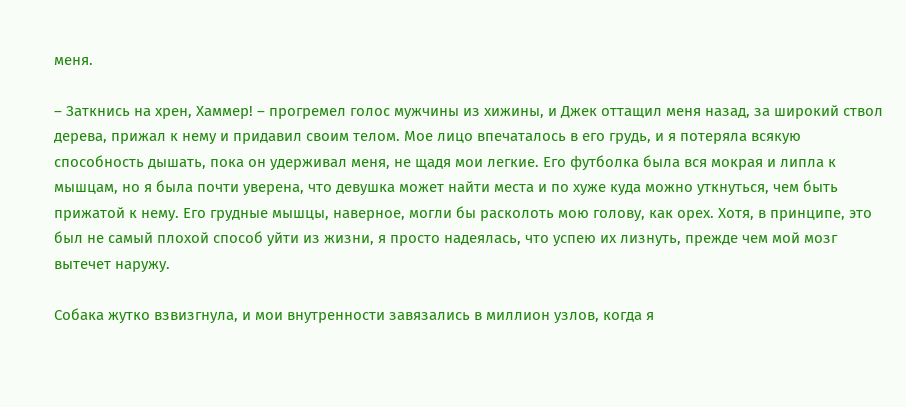меня.

– Заткнись на хрен, Хаммер! – прогремел голос мужчины из хижины, и Джек оттащил меня назад, за широкий ствол дерева, прижал к нему и придавил своим телом. Мое лицо впечаталось в его грудь, и я потеряла всякую способность дышать, пока он удерживал меня, не щадя мои легкие. Его футболка была вся мокрая и липла к мышцам, но я была почти уверена, что девушка может найти места и по хуже куда можно уткнуться, чем быть прижатой к нему. Его грудные мышцы, наверное, могли бы расколоть мою голову, как орех. Хотя, в принципе, это был не самый плохой способ уйти из жизни, я просто надеялась, что успею их лизнуть, прежде чем мой мозг вытечет наружу.

Собака жутко взвизгнула, и мои внутренности завязались в миллион узлов, когда я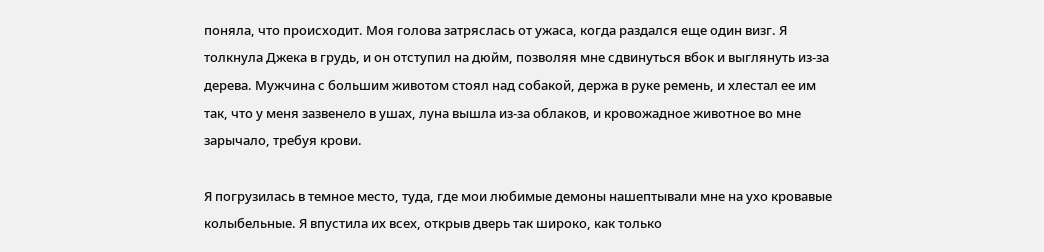поняла, что происходит. Моя голова затряслась от ужаса, когда раздался еще один визг. Я толкнула Джека в грудь, и он отступил на дюйм, позволяя мне сдвинуться вбок и выглянуть из-за дерева. Мужчина с большим животом стоял над собакой, держа в руке ремень, и хлестал ее им так, что у меня зазвенело в ушах, луна вышла из-за облаков, и кровожадное животное во мне зарычало, требуя крови.

Я погрузилась в темное место, туда, где мои любимые демоны нашептывали мне на ухо кровавые колыбельные. Я впустила их всех, открыв дверь так широко, как только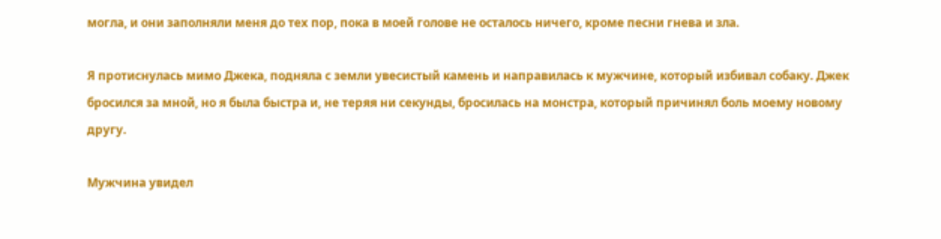могла, и они заполняли меня до тех пор, пока в моей голове не осталось ничего, кроме песни гнева и зла.

Я протиснулась мимо Джека, подняла с земли увесистый камень и направилась к мужчине, который избивал собаку. Джек бросился за мной, но я была быстра и, не теряя ни секунды, бросилась на монстра, который причинял боль моему новому другу.

Мужчина увидел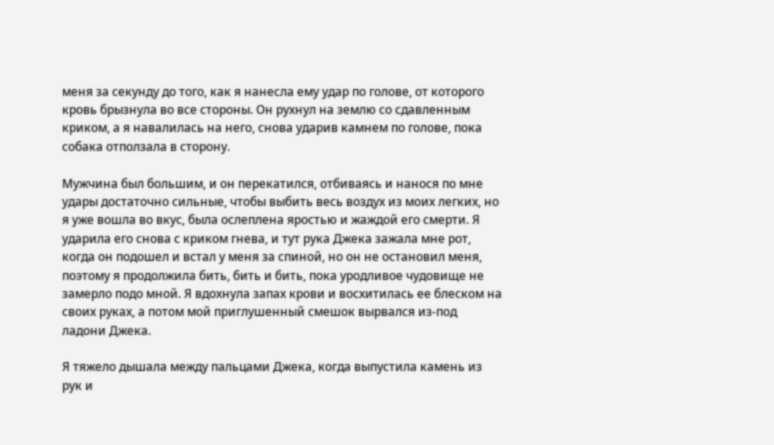меня за секунду до того, как я нанесла ему удар по голове, от которого кровь брызнула во все стороны. Он рухнул на землю со сдавленным криком, а я навалилась на него, снова ударив камнем по голове, пока собака отползала в сторону.

Мужчина был большим, и он перекатился, отбиваясь и нанося по мне удары достаточно сильные, чтобы выбить весь воздух из моих легких, но я уже вошла во вкус, была ослеплена яростью и жаждой его смерти. Я ударила его снова с криком гнева, и тут рука Джека зажала мне рот, когда он подошел и встал у меня за спиной, но он не остановил меня, поэтому я продолжила бить, бить и бить, пока уродливое чудовище не замерло подо мной. Я вдохнула запах крови и восхитилась ее блеском на своих руках, а потом мой приглушенный смешок вырвался из-под ладони Джека.

Я тяжело дышала между пальцами Джека, когда выпустила камень из рук и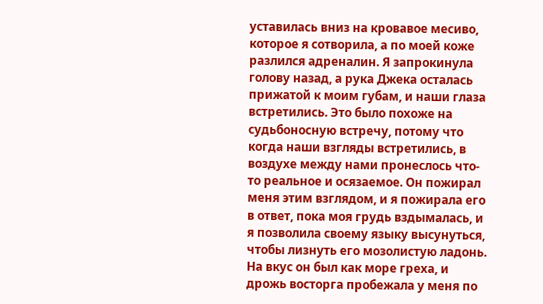уставилась вниз на кровавое месиво, которое я сотворила, а по моей коже разлился адреналин. Я запрокинула голову назад, а рука Джека осталась прижатой к моим губам, и наши глаза встретились. Это было похоже на судьбоносную встречу, потому что когда наши взгляды встретились, в воздухе между нами пронеслось что-то реальное и осязаемое. Он пожирал меня этим взглядом, и я пожирала его в ответ, пока моя грудь вздымалась, и я позволила своему языку высунуться, чтобы лизнуть его мозолистую ладонь. На вкус он был как море греха, и дрожь восторга пробежала у меня по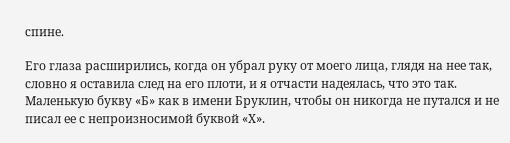спине.

Его глаза расширились, когда он убрал руку от моего лица, глядя на нее так, словно я оставила след на его плоти, и я отчасти надеялась, что это так. Маленькую букву «Б» как в имени Бруклин, чтобы он никогда не путался и не писал ее с непроизносимой буквой «Х».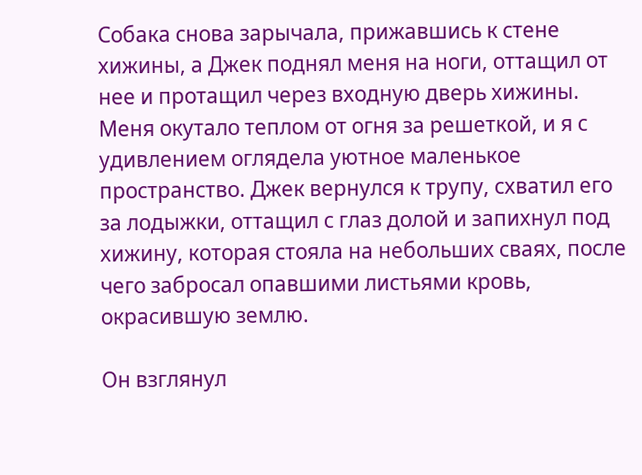Собака снова зарычала, прижавшись к стене хижины, а Джек поднял меня на ноги, оттащил от нее и протащил через входную дверь хижины. Меня окутало теплом от огня за решеткой, и я с удивлением оглядела уютное маленькое пространство. Джек вернулся к трупу, схватил его за лодыжки, оттащил с глаз долой и запихнул под хижину, которая стояла на небольших сваях, после чего забросал опавшими листьями кровь, окрасившую землю.

Он взглянул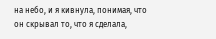на небо, и я кивнула, понимая, что он скрывал то, что я сделала,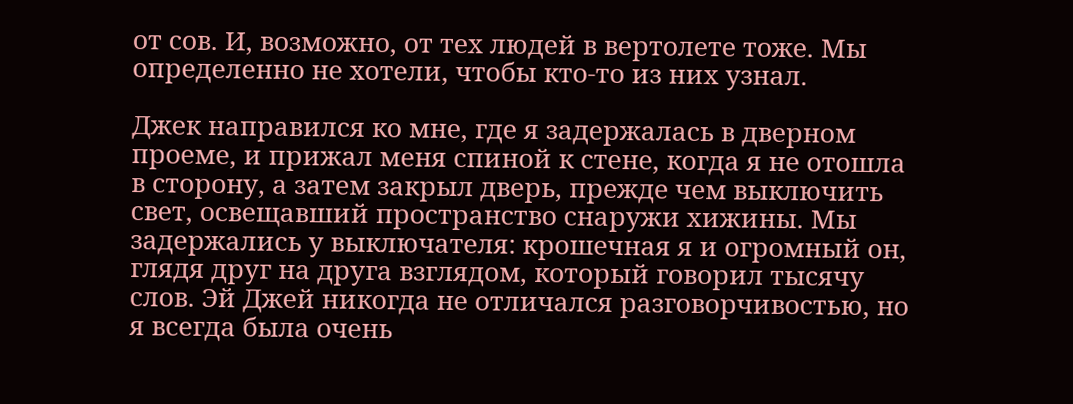от сов. И, возможно, от тех людей в вертолете тоже. Мы определенно не хотели, чтобы кто-то из них узнал.

Джек направился ко мне, где я задержалась в дверном проеме, и прижал меня спиной к стене, когда я не отошла в сторону, а затем закрыл дверь, прежде чем выключить свет, освещавший пространство снаружи хижины. Мы задержались у выключателя: крошечная я и огромный он, глядя друг на друга взглядом, который говорил тысячу слов. Эй Джей никогда не отличался разговорчивостью, но я всегда была очень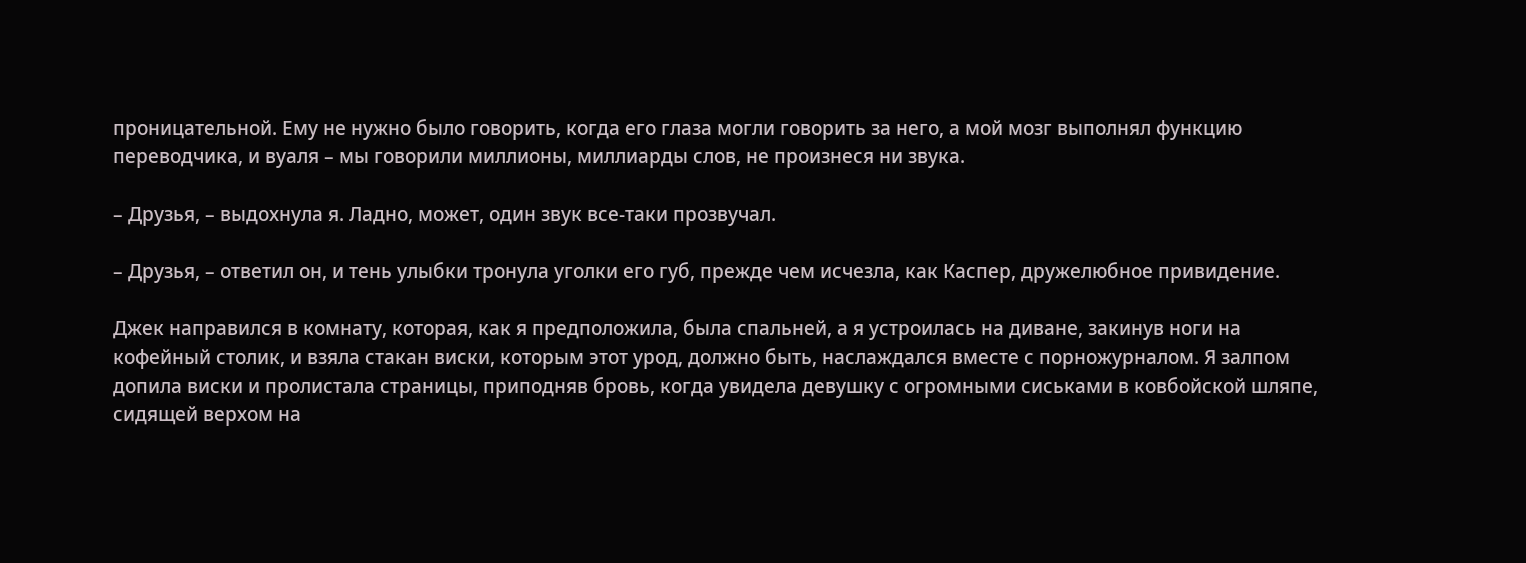проницательной. Ему не нужно было говорить, когда его глаза могли говорить за него, а мой мозг выполнял функцию переводчика, и вуаля – мы говорили миллионы, миллиарды слов, не произнеся ни звука.

– Друзья, – выдохнула я. Ладно, может, один звук все-таки прозвучал.

– Друзья, – ответил он, и тень улыбки тронула уголки его губ, прежде чем исчезла, как Каспер, дружелюбное привидение.

Джек направился в комнату, которая, как я предположила, была спальней, а я устроилась на диване, закинув ноги на кофейный столик, и взяла стакан виски, которым этот урод, должно быть, наслаждался вместе с порножурналом. Я залпом допила виски и пролистала страницы, приподняв бровь, когда увидела девушку с огромными сиськами в ковбойской шляпе, сидящей верхом на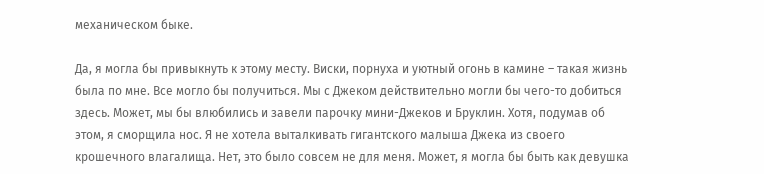механическом быке.

Да, я могла бы привыкнуть к этому месту. Виски, порнуха и уютный огонь в камине – такая жизнь была по мне. Все могло бы получиться. Мы с Джеком действительно могли бы чего-то добиться здесь. Может, мы бы влюбились и завели парочку мини-Джеков и Бруклин. Хотя, подумав об этом, я сморщила нос. Я не хотела выталкивать гигантского малыша Джека из своего крошечного влагалища. Нет, это было совсем не для меня. Может, я могла бы быть как девушка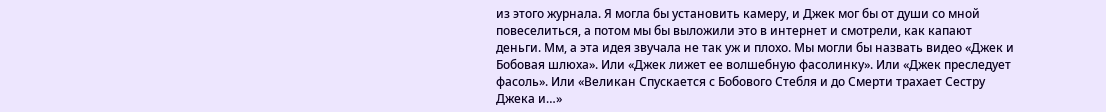из этого журнала. Я могла бы установить камеру, и Джек мог бы от души со мной повеселиться, а потом мы бы выложили это в интернет и смотрели, как капают деньги. Мм, а эта идея звучала не так уж и плохо. Мы могли бы назвать видео «Джек и Бобовая шлюха». Или «Джек лижет ее волшебную фасолинку». Или «Джек преследует фасоль». Или «Великан Спускается с Бобового Стебля и до Смерти трахает Сестру Джека и…»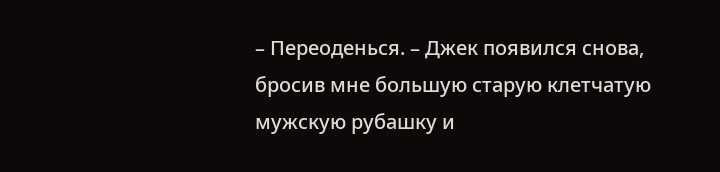– Переоденься. – Джек появился снова, бросив мне большую старую клетчатую мужскую рубашку и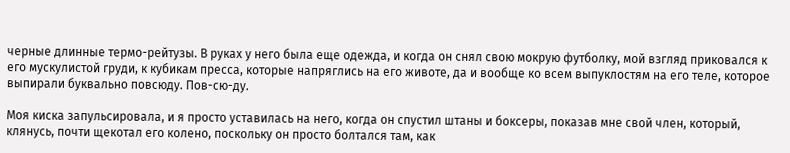черные длинные термо-рейтузы. В руках у него была еще одежда, и когда он снял свою мокрую футболку, мой взгляд приковался к его мускулистой груди, к кубикам пресса, которые напряглись на его животе, да и вообще ко всем выпуклостям на его теле, которое выпирали буквально повсюду. Пов-сю-ду.

Моя киска запульсировала, и я просто уставилась на него, когда он спустил штаны и боксеры, показав мне свой член, который, клянусь, почти щекотал его колено, поскольку он просто болтался там, как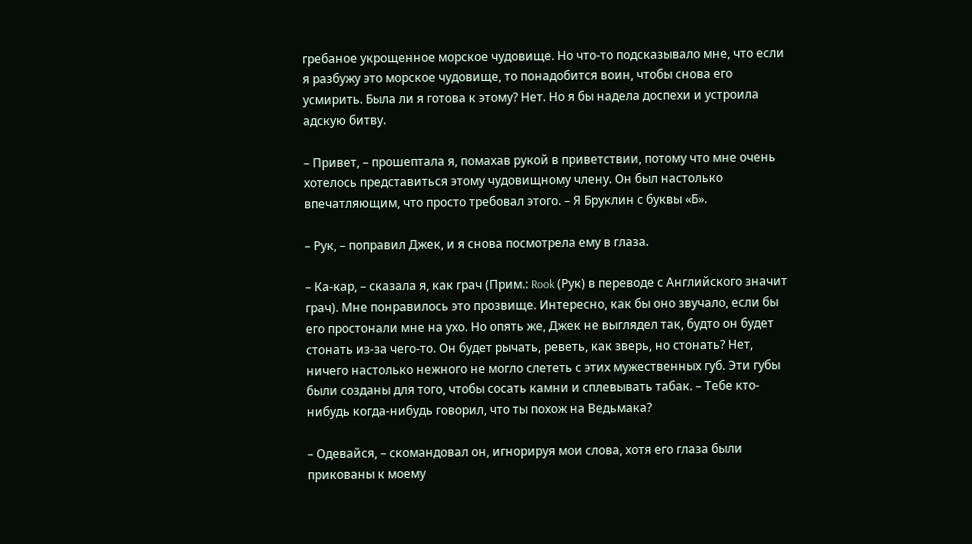гребаное укрощенное морское чудовище. Но что-то подсказывало мне, что если я разбужу это морское чудовище, то понадобится воин, чтобы снова его усмирить. Была ли я готова к этому? Нет. Но я бы надела доспехи и устроила адскую битву.

– Привет, – прошептала я, помахав рукой в приветствии, потому что мне очень хотелось представиться этому чудовищному члену. Он был настолько впечатляющим, что просто требовал этого. – Я Бруклин с буквы «Б».

– Рук, – поправил Джек, и я снова посмотрела ему в глаза.

– Ка-кар, – сказала я, как грач (Прим.: Rook (Рук) в переводе с Английского значит грач). Мне понравилось это прозвище. Интересно, как бы оно звучало, если бы его простонали мне на ухо. Но опять же, Джек не выглядел так, будто он будет стонать из-за чего-то. Он будет рычать, реветь, как зверь, но стонать? Нет, ничего настолько нежного не могло слететь с этих мужественных губ. Эти губы были созданы для того, чтобы сосать камни и сплевывать табак. – Тебе кто-нибудь когда-нибудь говорил, что ты похож на Ведьмака?

– Одевайся, – скомандовал он, игнорируя мои слова, хотя его глаза были прикованы к моему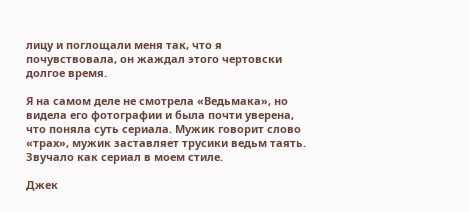лицу и поглощали меня так, что я почувствовала, он жаждал этого чертовски долгое время.

Я на самом деле не смотрела «Ведьмака», но видела его фотографии и была почти уверена, что поняла суть сериала. Мужик говорит слово «трах», мужик заставляет трусики ведьм таять. Звучало как сериал в моем стиле.

Джек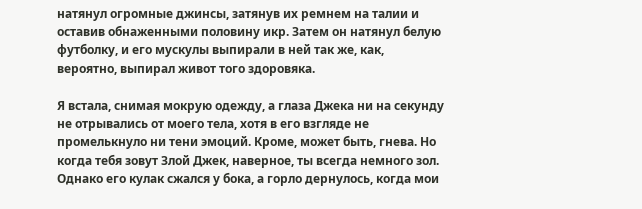натянул огромные джинсы, затянув их ремнем на талии и оставив обнаженными половину икр. Затем он натянул белую футболку, и его мускулы выпирали в ней так же, как, вероятно, выпирал живот того здоровяка.

Я встала, снимая мокрую одежду, а глаза Джека ни на секунду не отрывались от моего тела, хотя в его взгляде не промелькнуло ни тени эмоций. Кроме, может быть, гнева. Но когда тебя зовут Злой Джек, наверное, ты всегда немного зол. Однако его кулак сжался у бока, а горло дернулось, когда мои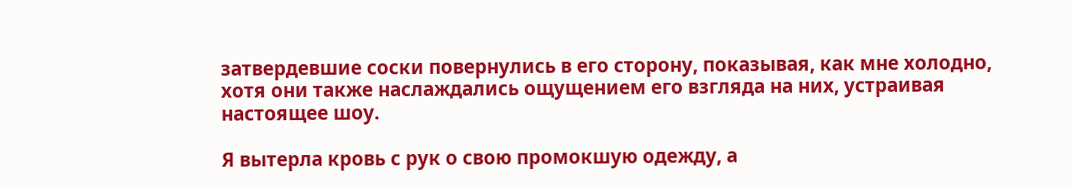затвердевшие соски повернулись в его сторону, показывая, как мне холодно, хотя они также наслаждались ощущением его взгляда на них, устраивая настоящее шоу.

Я вытерла кровь с рук о свою промокшую одежду, а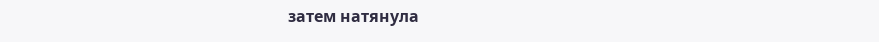затем натянула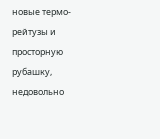новые термо-рейтузы и просторную рубашку, недовольно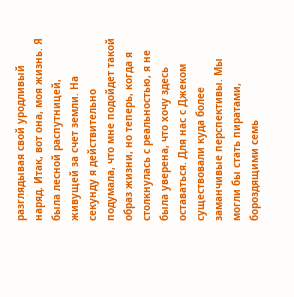разглядывая свой уродливый наряд. Итак, вот она, моя жизнь. Я была лесной распутницей, живущей за счет земли. На секунду я действительно подумала, что мне подойдет такой образ жизни, но теперь, когда я столкнулась с реальностью, я не была уверена, что хочу здесь оставаться. Для нас с Джеком существовали куда более заманчивые перспективы. Мы могли бы стать пиратами, бороздящими семь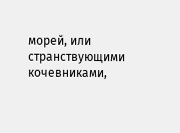морей, или странствующими кочевниками,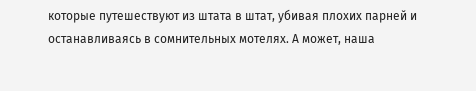которые путешествуют из штата в штат, убивая плохих парней и останавливаясь в сомнительных мотелях. А может, наша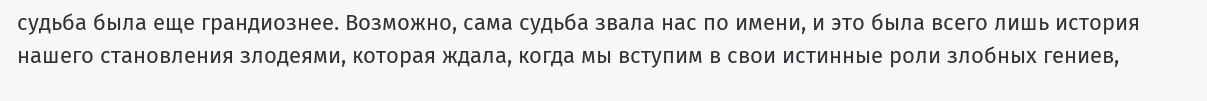судьба была еще грандиознее. Возможно, сама судьба звала нас по имени, и это была всего лишь история нашего становления злодеями, которая ждала, когда мы вступим в свои истинные роли злобных гениев,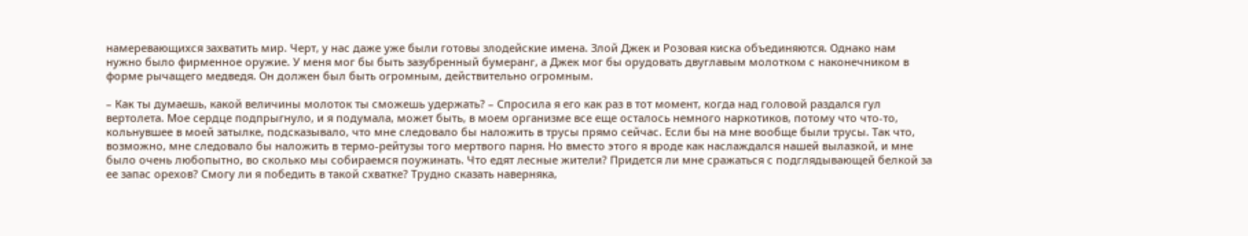намеревающихся захватить мир. Черт, у нас даже уже были готовы злодейские имена. Злой Джек и Розовая киска объединяются. Однако нам нужно было фирменное оружие. У меня мог бы быть зазубренный бумеранг, а Джек мог бы орудовать двуглавым молотком с наконечником в форме рычащего медведя. Он должен был быть огромным, действительно огромным.

– Как ты думаешь, какой величины молоток ты сможешь удержать? – Спросила я его как раз в тот момент, когда над головой раздался гул вертолета. Мое сердце подпрыгнуло, и я подумала, может быть, в моем организме все еще осталось немного наркотиков, потому что что-то, кольнувшее в моей затылке, подсказывало, что мне следовало бы наложить в трусы прямо сейчас. Если бы на мне вообще были трусы. Так что, возможно, мне следовало бы наложить в термо-рейтузы того мертвого парня. Но вместо этого я вроде как наслаждался нашей вылазкой, и мне было очень любопытно, во сколько мы собираемся поужинать. Что едят лесные жители? Придется ли мне сражаться с подглядывающей белкой за ее запас орехов? Смогу ли я победить в такой схватке? Трудно сказать наверняка,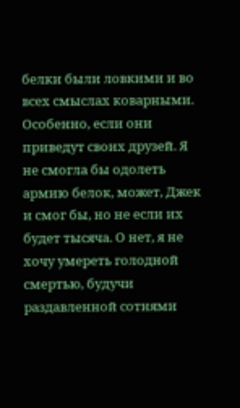белки были ловкими и во всех смыслах коварными. Особенно, если они приведут своих друзей. Я не смогла бы одолеть армию белок, может, Джек и смог бы, но не если их будет тысяча. О нет, я не хочу умереть голодной смертью, будучи раздавленной сотнями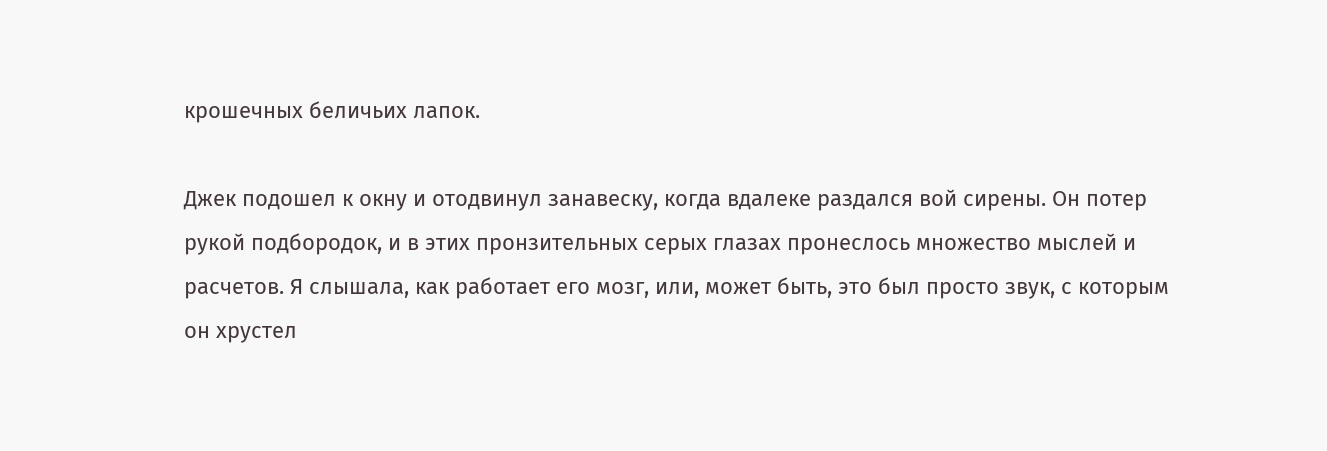крошечных беличьих лапок.

Джек подошел к окну и отодвинул занавеску, когда вдалеке раздался вой сирены. Он потер рукой подбородок, и в этих пронзительных серых глазах пронеслось множество мыслей и расчетов. Я слышала, как работает его мозг, или, может быть, это был просто звук, с которым он хрустел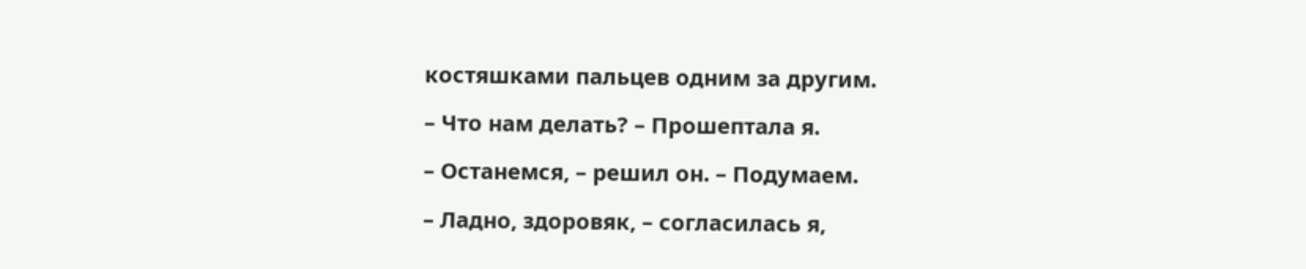костяшками пальцев одним за другим.

– Что нам делать? – Прошептала я.

– Останемся, – решил он. – Подумаем.

– Ладно, здоровяк, – согласилась я,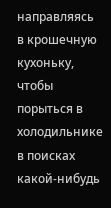направляясь в крошечную кухоньку, чтобы порыться в холодильнике в поисках какой-нибудь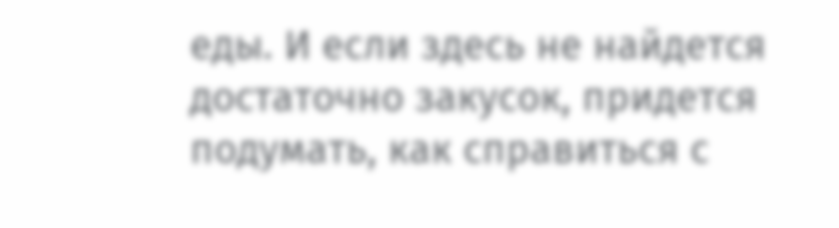еды. И если здесь не найдется достаточно закусок, придется подумать, как справиться с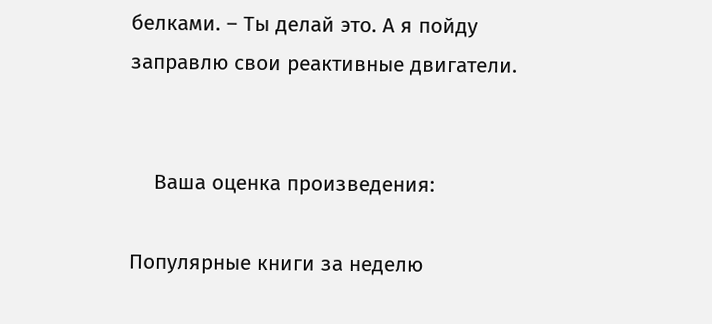белками. – Ты делай это. А я пойду заправлю свои реактивные двигатели.


    Ваша оценка произведения:

Популярные книги за неделю